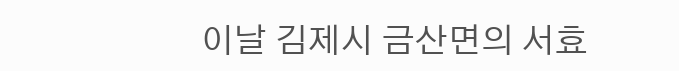이날 김제시 금산면의 서효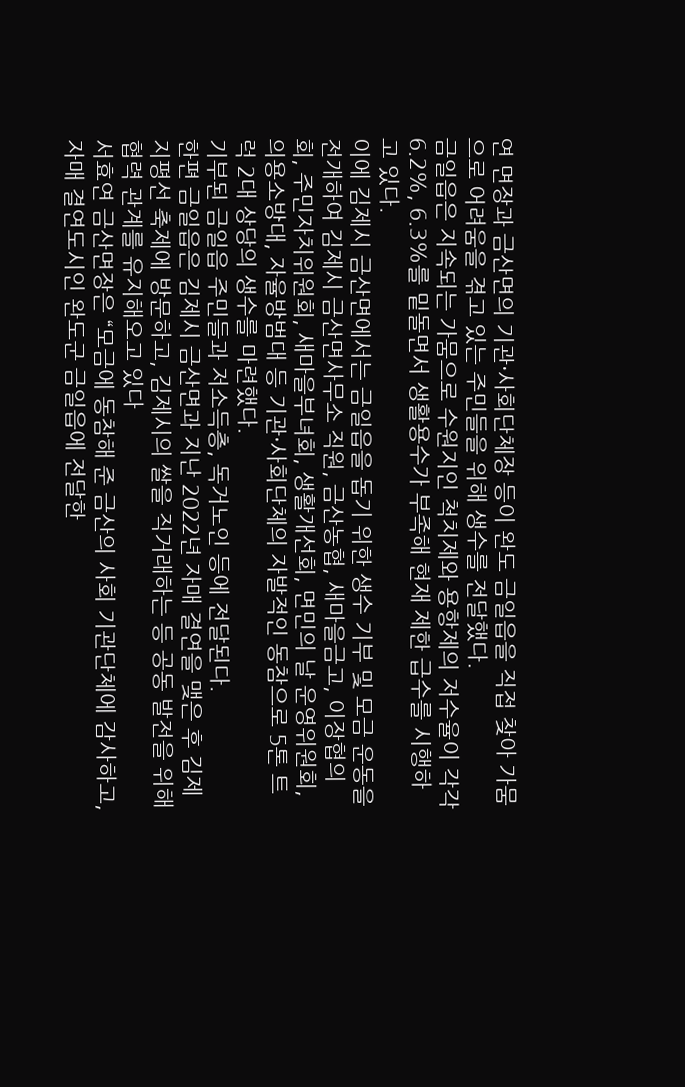연 면장과 금산면의 기관·사회단체장 등이 완도 금일읍을 직접 찾아 가뭄으로 어려움을 겪고 있는 주민들을 위해 생수를 전달했다.
금일읍은 지속되는 가뭄으로 수원지인 척치제와 용항제의 저수율이 각각 6.2%, 6.3%를 밑돌면서 생활용수가 부족해 현재 제한 급수를 시행하고 있다.
이에 김제시 금산면에서는 금일읍을 돕기 위한 생수 기부 및 모금 운동을 전개하여 김제시 금산면사무소 직원, 금산농협, 새마을금고, 이장협의회, 주민자치위원회, 새마을부녀회, 생활개선회, 면민의 날 운영위원회, 의용소방대, 자율방범대 등 기관·사회단체의 자발적인 동참으로 5톤 트럭 2대 상당의 생수를 마련했다.
기부된 금일읍 주민들과 저소득층, 독거노인 등에 전달된다.
한편 금일읍은 김제시 금산면과 지난 2022년 자매 결연을 맺은 후 김제 지평선 축제에 방문하고, 김제시의 쌀을 직거래하는 등 공동 발전을 위해 협력 관계를 유지해오고 있다
서효연 금산면장은 “모금에 동참해 준 금산의 사회 기관단체에 감사하고, 자매 결연도시인 완도군 금일읍에 전달한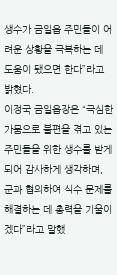생수가 금일읍 주민들이 어려운 상황을 극복하는 데 도움이 됐으면 한다”라고 밝혔다.
이정국 금일읍장은 “극심한 가뭄으로 불편을 겪고 있는 주민들을 위한 생수를 받게 되어 감사하게 생각하며, 군과 협의하여 식수 문제를 해결하는 데 총력을 기울이겠다”라고 말했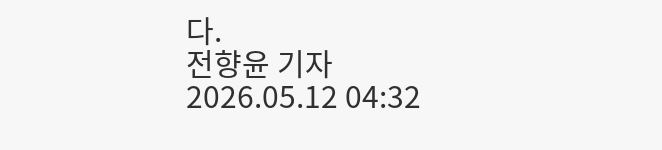다.
전향윤 기자
2026.05.12 04:32